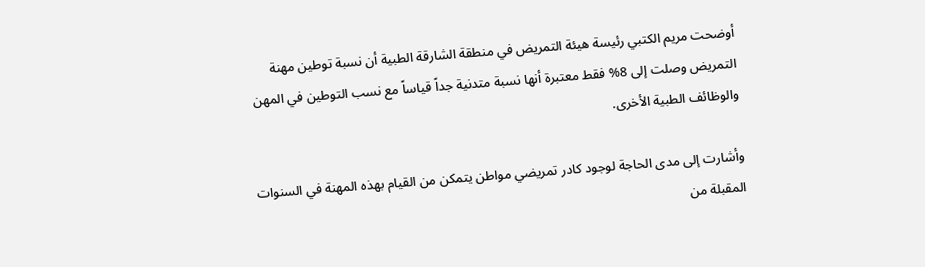أوضحت مريم الكتبي رئيسة هيئة التمريض في منطقة الشارقة الطبية أن نسبة توطين مهنة التمريض وصلت إلى 8% فقط معتبرة أنها نسبة متدنية جداً قياساً مع نسب التوطين في المهن والوظائف الطبية الأخرى.

وأشارت إلى مدى الحاجة لوجود كادر تمريضي مواطن يتمكن من القيام بهذه المهنة في السنوات المقبلة من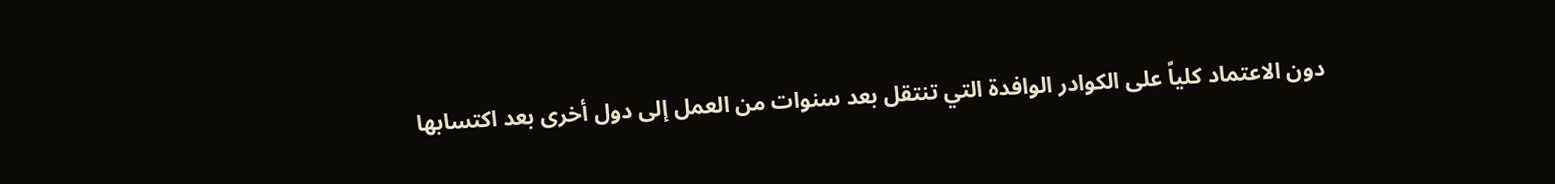دون الاعتماد كلياً على الكوادر الوافدة التي تنتقل بعد سنوات من العمل إلى دول أخرى بعد اكتسابها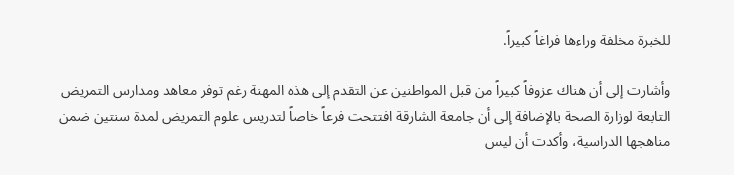للخبرة مخلفة وراءها فراغاً كبيراً.

وأشارت إلى أن هناك عزوفاً كبيراً من قبل المواطنين عن التقدم إلى هذه المهنة رغم توفر معاهد ومدارس التمريض التابعة لوزارة الصحة بالإضافة إلى أن جامعة الشارقة افتتحت فرعاً خاصاً لتدريس علوم التمريض لمدة سنتين ضمن مناهجها الدراسية، وأكدت أن ليس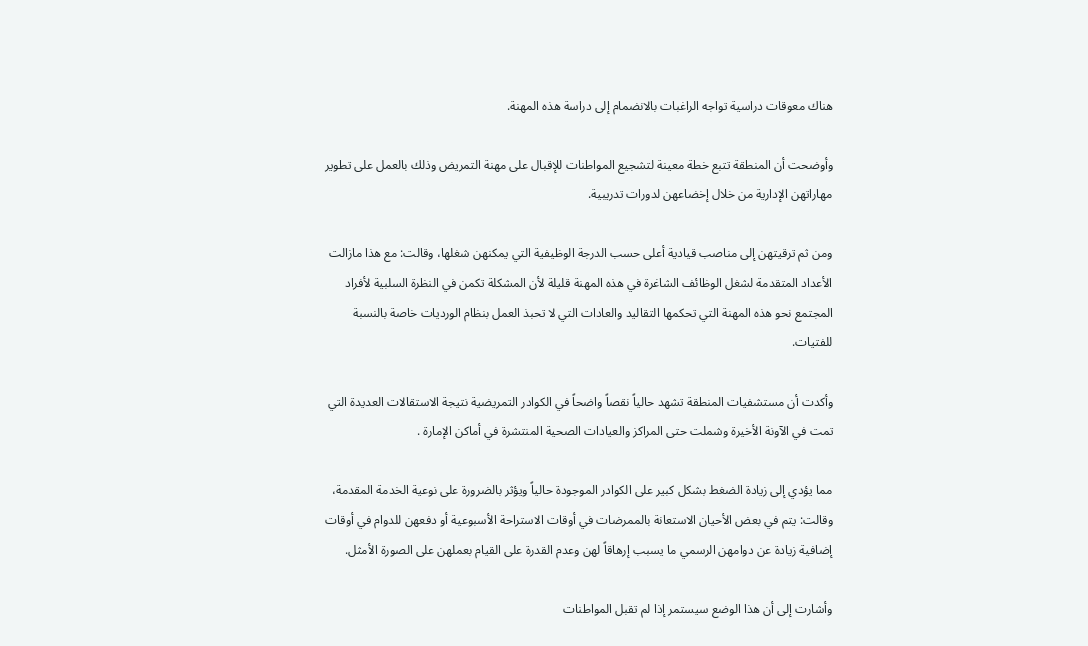هناك معوقات دراسية تواجه الراغبات بالانضمام إلى دراسة هذه المهنة.

وأوضحت أن المنطقة تتبع خطة معينة لتشجيع المواطنات للإقبال على مهنة التمريض وذلك بالعمل على تطوير مهاراتهن الإدارية من خلال إخضاعهن لدورات تدريبية.

ومن ثم ترقيتهن إلى مناصب قيادية أعلى حسب الدرجة الوظيفية التي يمكنهن شغلها، وقالت: مع هذا مازالت الأعداد المتقدمة لشغل الوظائف الشاغرة في هذه المهنة قليلة لأن المشكلة تكمن في النظرة السلبية لأفراد المجتمع نحو هذه المهنة التي تحكمها التقاليد والعادات التي لا تحبذ العمل بنظام الورديات خاصة بالنسبة للفتيات.

وأكدت أن مستشفيات المنطقة تشهد حالياً نقصاً واضحاً في الكوادر التمريضية نتيجة الاستقالات العديدة التي تمت في الآونة الأخيرة وشملت حتى المراكز والعيادات الصحية المنتشرة في أماكن الإمارة .

مما يؤدي إلى زيادة الضغط بشكل كبير على الكوادر الموجودة حالياً ويؤثر بالضرورة على نوعية الخدمة المقدمة، وقالت: يتم في بعض الأحيان الاستعانة بالممرضات في أوقات الاستراحة الأسبوعية أو دفعهن للدوام في أوقات إضافية زيادة عن دوامهن الرسمي ما يسبب إرهاقاً لهن وعدم القدرة على القيام بعملهن على الصورة الأمثل.

وأشارت إلى أن هذا الوضع سيستمر إذا لم تقبل المواطنات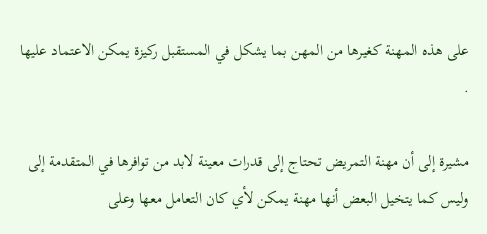على هذه المهنة كغيرها من المهن بما يشكل في المستقبل ركيزة يمكن الاعتماد عليها .

مشيرة إلى أن مهنة التمريض تحتاج إلى قدرات معينة لابد من توافرها في المتقدمة إلى وليس كما يتخيل البعض أنها مهنة يمكن لأي كان التعامل معها وعلى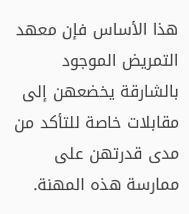هذا الأساس فإن معهد التمريض الموجود بالشارقة يخضعهن إلى مقابلات خاصة للتأكد من مدى قدرتهن على ممارسة هذه المهنة.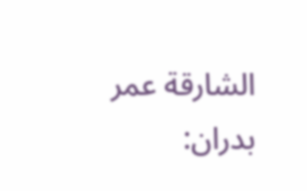الشارقة عمر بدران: